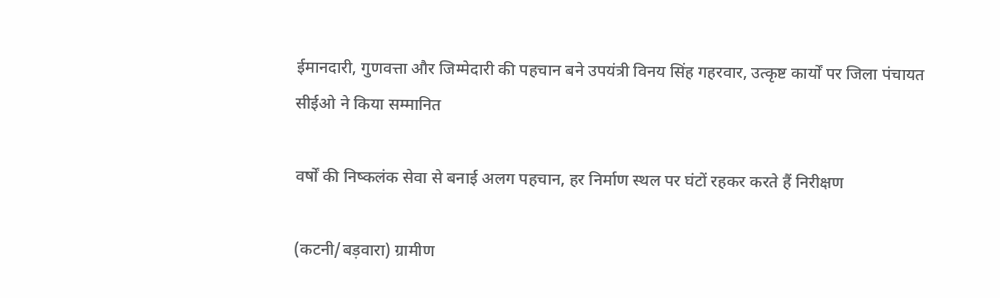ईमानदारी, गुणवत्ता और जिम्मेदारी की पहचान बने उपयंत्री विनय सिंह गहरवार, उत्कृष्ट कार्यों पर जिला पंचायत सीईओ ने किया सम्मानित

वर्षों की निष्कलंक सेवा से बनाई अलग पहचान, हर निर्माण स्थल पर घंटों रहकर करते हैं निरीक्षण

(कटनी/बड़वारा) ग्रामीण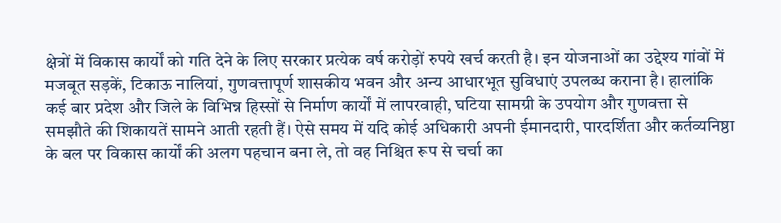क्षेत्रों में विकास कार्यों को गति देने के लिए सरकार प्रत्येक वर्ष करोड़ों रुपये खर्च करती है। इन योजनाओं का उद्देश्य गांवों में मजबूत सड़कें, टिकाऊ नालियां, गुणवत्तापूर्ण शासकीय भवन और अन्य आधारभूत सुविधाएं उपलब्ध कराना है। हालांकि कई बार प्रदेश और जिले के विभिन्न हिस्सों से निर्माण कार्यों में लापरवाही, घटिया सामग्री के उपयोग और गुणवत्ता से समझौते की शिकायतें सामने आती रहती हैं। ऐसे समय में यदि कोई अधिकारी अपनी ईमानदारी, पारदर्शिता और कर्तव्यनिष्ठा के बल पर विकास कार्यों की अलग पहचान बना ले, तो वह निश्चित रूप से चर्चा का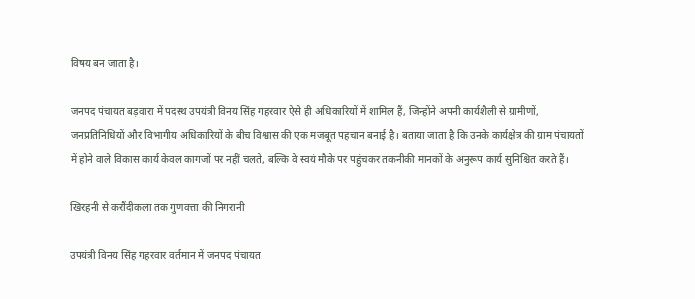विषय बन जाता है।

जनपद पंचायत बड़वारा में पदस्थ उपयंत्री विनय सिंह गहरवार ऐसे ही अधिकारियों में शामिल हैं, जिन्होंने अपनी कार्यशैली से ग्रामीणों, जनप्रतिनिधियों और विभागीय अधिकारियों के बीच विश्वास की एक मजबूत पहचान बनाई है। बताया जाता है कि उनके कार्यक्षेत्र की ग्राम पंचायतों में होने वाले विकास कार्य केवल कागजों पर नहीं चलते, बल्कि वे स्वयं मौके पर पहुंचकर तकनीकी मानकों के अनुरूप कार्य सुनिश्चित करते हैं।

खिरहनी से करौंदीकला तक गुणवत्ता की निगरानी

उपयंत्री विनय सिंह गहरवार वर्तमान में जनपद पंचायत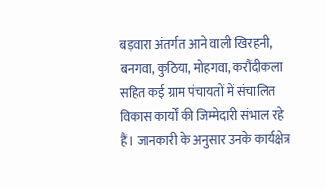बड़वारा अंतर्गत आने वाली खिरहनी, बनगवा, कुठिया, मोहगवा, करौंदीकला सहित कई ग्राम पंचायतों में संचालित विकास कार्यों की जिम्मेदारी संभाल रहे हैं। जानकारी के अनुसार उनके कार्यक्षेत्र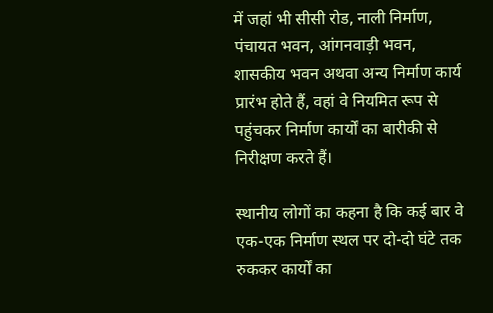में जहां भी सीसी रोड, नाली निर्माण, पंचायत भवन, आंगनवाड़ी भवन, शासकीय भवन अथवा अन्य निर्माण कार्य प्रारंभ होते हैं, वहां वे नियमित रूप से पहुंचकर निर्माण कार्यों का बारीकी से निरीक्षण करते हैं।

स्थानीय लोगों का कहना है कि कई बार वे एक-एक निर्माण स्थल पर दो-दो घंटे तक रुककर कार्यों का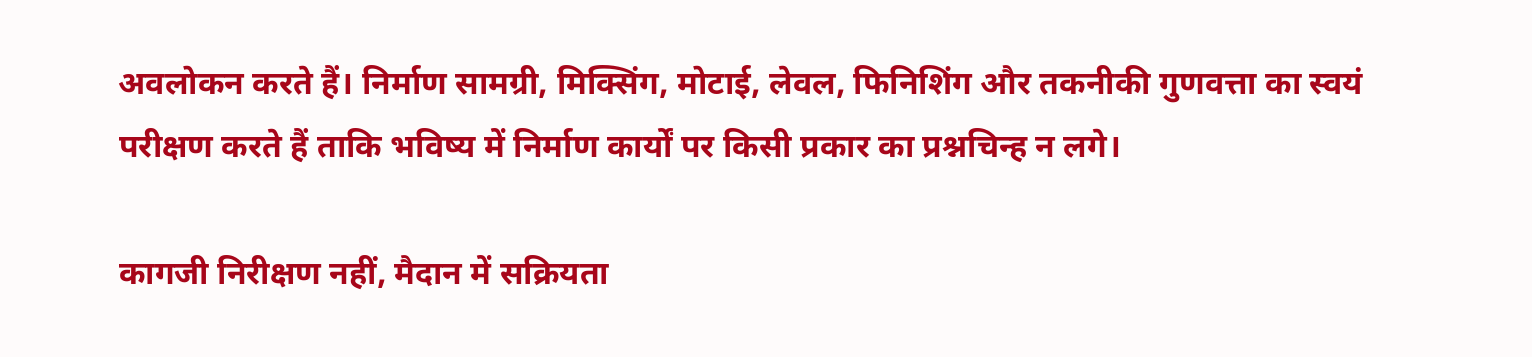अवलोकन करते हैं। निर्माण सामग्री, मिक्सिंग, मोटाई, लेवल, फिनिशिंग और तकनीकी गुणवत्ता का स्वयं परीक्षण करते हैं ताकि भविष्य में निर्माण कार्यों पर किसी प्रकार का प्रश्नचिन्ह न लगे।

कागजी निरीक्षण नहीं, मैदान में सक्रियता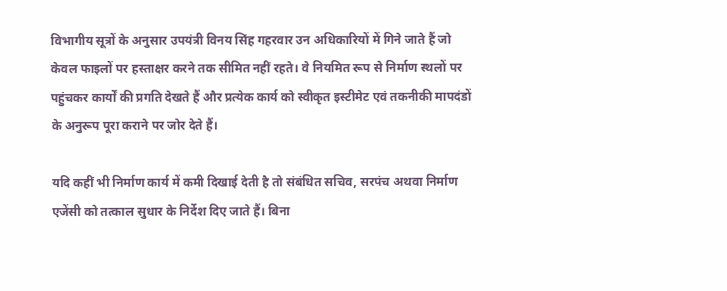विभागीय सूत्रों के अनुसार उपयंत्री विनय सिंह गहरवार उन अधिकारियों में गिने जाते हैं जो केवल फाइलों पर हस्ताक्षर करने तक सीमित नहीं रहते। वे नियमित रूप से निर्माण स्थलों पर पहुंचकर कार्यों की प्रगति देखते हैं और प्रत्येक कार्य को स्वीकृत इस्टीमेट एवं तकनीकी मापदंडों के अनुरूप पूरा कराने पर जोर देते हैं।

यदि कहीं भी निर्माण कार्य में कमी दिखाई देती है तो संबंधित सचिव, सरपंच अथवा निर्माण एजेंसी को तत्काल सुधार के निर्देश दिए जाते हैं। बिना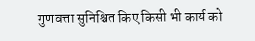गुणवत्ता सुनिश्चित किए किसी भी कार्य को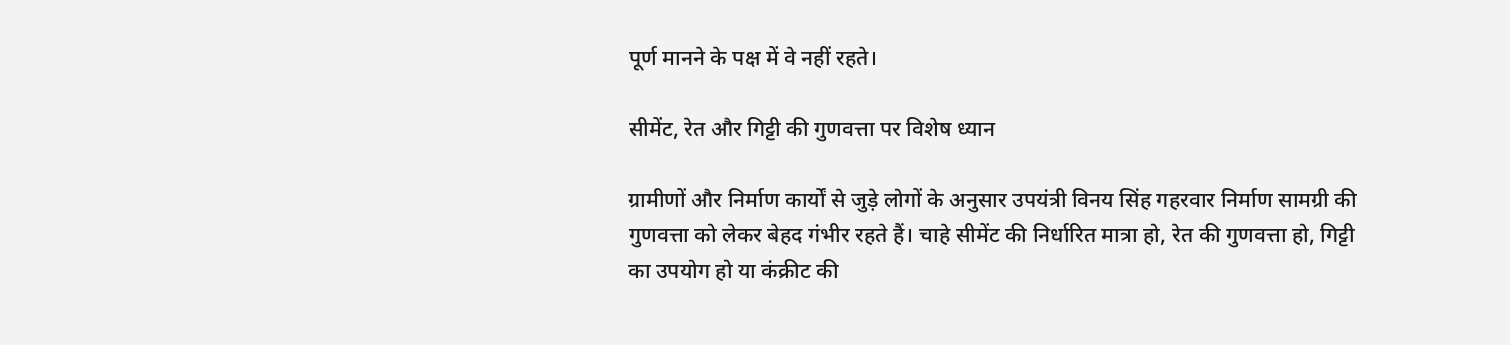पूर्ण मानने के पक्ष में वे नहीं रहते।

सीमेंट, रेत और गिट्टी की गुणवत्ता पर विशेष ध्यान

ग्रामीणों और निर्माण कार्यों से जुड़े लोगों के अनुसार उपयंत्री विनय सिंह गहरवार निर्माण सामग्री की गुणवत्ता को लेकर बेहद गंभीर रहते हैं। चाहे सीमेंट की निर्धारित मात्रा हो, रेत की गुणवत्ता हो, गिट्टी का उपयोग हो या कंक्रीट की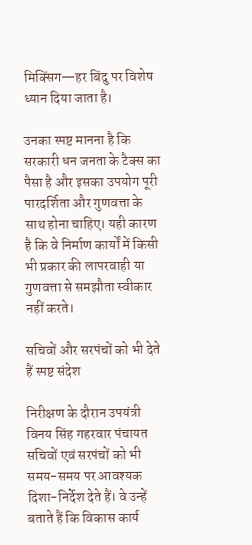मिक्सिंग—हर बिंदु पर विशेष ध्यान दिया जाता है।

उनका स्पष्ट मानना है कि सरकारी धन जनता के टैक्स का पैसा है और इसका उपयोग पूरी पारदर्शिता और गुणवत्ता के साथ होना चाहिए। यही कारण है कि वे निर्माण कार्यों में किसी भी प्रकार की लापरवाही या गुणवत्ता से समझौता स्वीकार नहीं करते।

सचिवों और सरपंचों को भी देते हैं स्पष्ट संदेश

निरीक्षण के दौरान उपयंत्री विनय सिंह गहरवार पंचायत सचिवों एवं सरपंचों को भी समय-समय पर आवश्यक दिशा-निर्देश देते हैं। वे उन्हें बताते हैं कि विकास कार्य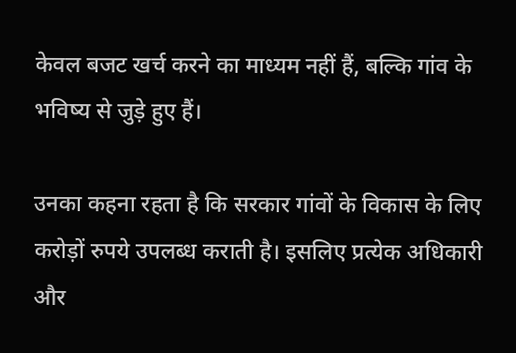केवल बजट खर्च करने का माध्यम नहीं हैं, बल्कि गांव के भविष्य से जुड़े हुए हैं।

उनका कहना रहता है कि सरकार गांवों के विकास के लिए करोड़ों रुपये उपलब्ध कराती है। इसलिए प्रत्येक अधिकारी और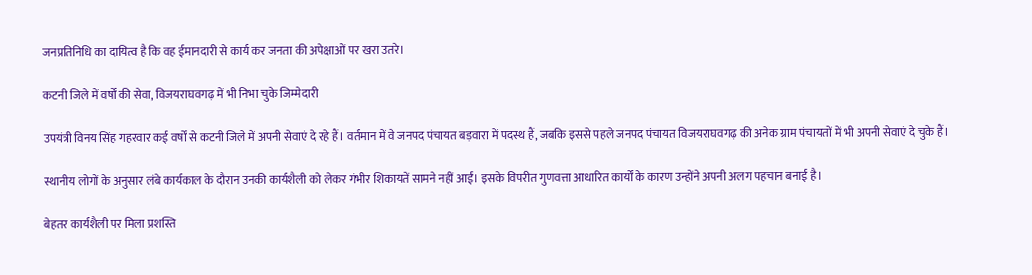जनप्रतिनिधि का दायित्व है कि वह ईमानदारी से कार्य कर जनता की अपेक्षाओं पर खरा उतरे।

कटनी जिले में वर्षों की सेवा, विजयराघवगढ़ में भी निभा चुके जिम्मेदारी

उपयंत्री विनय सिंह गहरवार कई वर्षों से कटनी जिले में अपनी सेवाएं दे रहे हैं। वर्तमान में वे जनपद पंचायत बड़वारा में पदस्थ हैं, जबकि इससे पहले जनपद पंचायत विजयराघवगढ़ की अनेक ग्राम पंचायतों में भी अपनी सेवाएं दे चुके हैं।

स्थानीय लोगों के अनुसार लंबे कार्यकाल के दौरान उनकी कार्यशैली को लेकर गंभीर शिकायतें सामने नहीं आईं। इसके विपरीत गुणवत्ता आधारित कार्यों के कारण उन्होंने अपनी अलग पहचान बनाई है।

बेहतर कार्यशैली पर मिला प्रशस्ति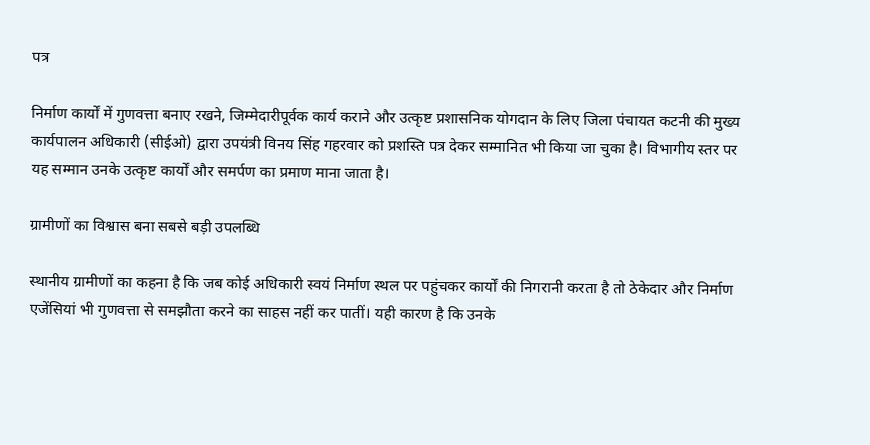पत्र

निर्माण कार्यों में गुणवत्ता बनाए रखने, जिम्मेदारीपूर्वक कार्य कराने और उत्कृष्ट प्रशासनिक योगदान के लिए जिला पंचायत कटनी की मुख्य कार्यपालन अधिकारी (सीईओ) द्वारा उपयंत्री विनय सिंह गहरवार को प्रशस्ति पत्र देकर सम्मानित भी किया जा चुका है। विभागीय स्तर पर यह सम्मान उनके उत्कृष्ट कार्यों और समर्पण का प्रमाण माना जाता है।

ग्रामीणों का विश्वास बना सबसे बड़ी उपलब्धि

स्थानीय ग्रामीणों का कहना है कि जब कोई अधिकारी स्वयं निर्माण स्थल पर पहुंचकर कार्यों की निगरानी करता है तो ठेकेदार और निर्माण एजेंसियां भी गुणवत्ता से समझौता करने का साहस नहीं कर पातीं। यही कारण है कि उनके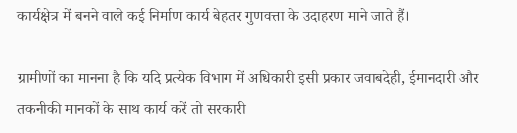कार्यक्षेत्र में बनने वाले कई निर्माण कार्य बेहतर गुणवत्ता के उदाहरण माने जाते हैं।

ग्रामीणों का मानना है कि यदि प्रत्येक विभाग में अधिकारी इसी प्रकार जवाबदेही, ईमानदारी और तकनीकी मानकों के साथ कार्य करें तो सरकारी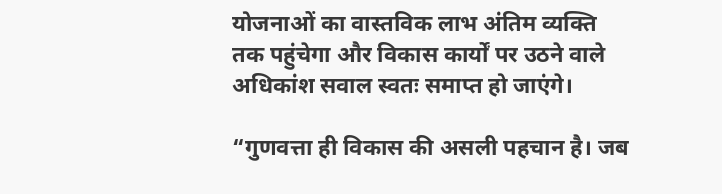योजनाओं का वास्तविक लाभ अंतिम व्यक्ति तक पहुंचेगा और विकास कार्यों पर उठने वाले अधिकांश सवाल स्वतः समाप्त हो जाएंगे।

“गुणवत्ता ही विकास की असली पहचान है। जब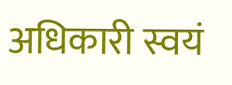अधिकारी स्वयं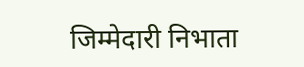जिम्मेदारी निभाता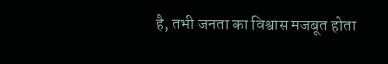है, तभी जनता का विश्वास मजबूत होता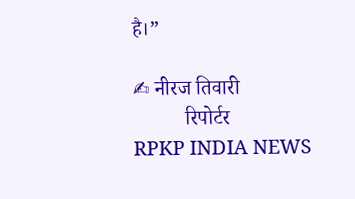है।”

✍ नीरज तिवारी
          रिपोर्टर
RPKP INDIA NEWS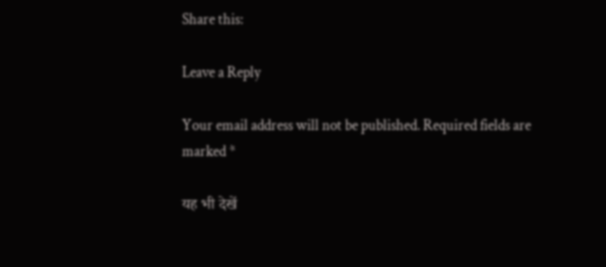Share this:

Leave a Reply

Your email address will not be published. Required fields are marked *

यह भी देखें